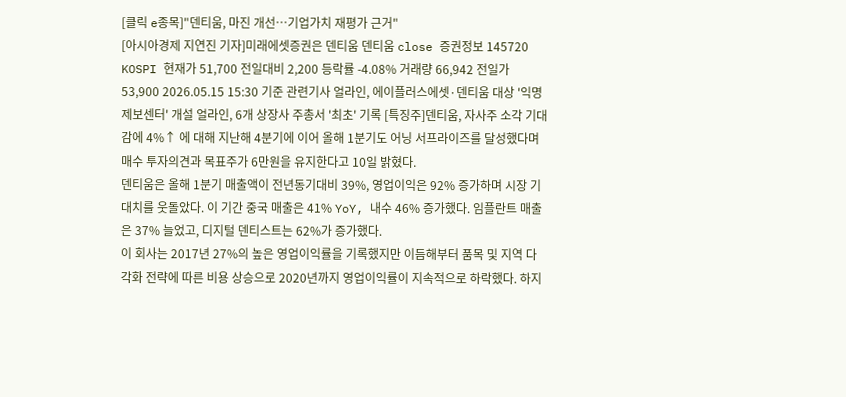[클릭 e종목]"덴티움, 마진 개선…기업가치 재평가 근거"
[아시아경제 지연진 기자]미래에셋증권은 덴티움 덴티움 close 증권정보 145720 KOSPI 현재가 51,700 전일대비 2,200 등락률 -4.08% 거래량 66,942 전일가 53,900 2026.05.15 15:30 기준 관련기사 얼라인, 에이플러스에셋·덴티움 대상 '익명 제보센터' 개설 얼라인, 6개 상장사 주총서 '최초' 기록 [특징주]덴티움, 자사주 소각 기대감에 4%↑ 에 대해 지난해 4분기에 이어 올해 1분기도 어닝 서프라이즈를 달성했다며 매수 투자의견과 목표주가 6만원을 유지한다고 10일 밝혔다.
덴티움은 올해 1분기 매출액이 전년동기대비 39%, 영업이익은 92% 증가하며 시장 기대치를 웃돌았다. 이 기간 중국 매출은 41% YoY, 내수 46% 증가했다. 임플란트 매출은 37% 늘었고, 디지털 덴티스트는 62%가 증가했다.
이 회사는 2017년 27%의 높은 영업이익률을 기록했지만 이듬해부터 품목 및 지역 다각화 전략에 따른 비용 상승으로 2020년까지 영업이익률이 지속적으로 하락했다. 하지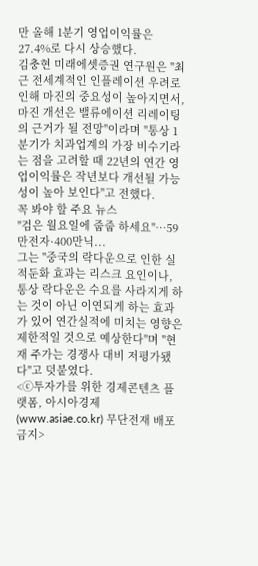만 올해 1분기 영업이익률은 27.4%로 다시 상승했다.
김충현 미래에셋증권 연구원은 "최근 전세계적인 인플레이션 우려로 인해 마진의 중요성이 높아지면서, 마진 개선은 밸류에이션 리레이팅의 근거가 될 전망"이라며 "통상 1분기가 치과업계의 가장 비수기라는 점을 고려할 때 22년의 연간 영업이익률은 작년보다 개선될 가능성이 높아 보인다"고 전했다.
꼭 봐야 할 주요 뉴스
"검은 월요일에 줍줍 하세요"…59만전자·400만닉...
그는 "중국의 락다운으로 인한 실적둔화 효과는 리스크 요인이나, 통상 락다운은 수요를 사라지게 하는 것이 아닌 이연되게 하는 효과가 있어 연간실적에 미치는 영향은 제한적일 것으로 예상한다"며 "현재 주가는 경쟁사 대비 저평가됐다"고 덧붙였다.
<ⓒ투자가를 위한 경제콘텐츠 플랫폼, 아시아경제(www.asiae.co.kr) 무단전재 배포금지>